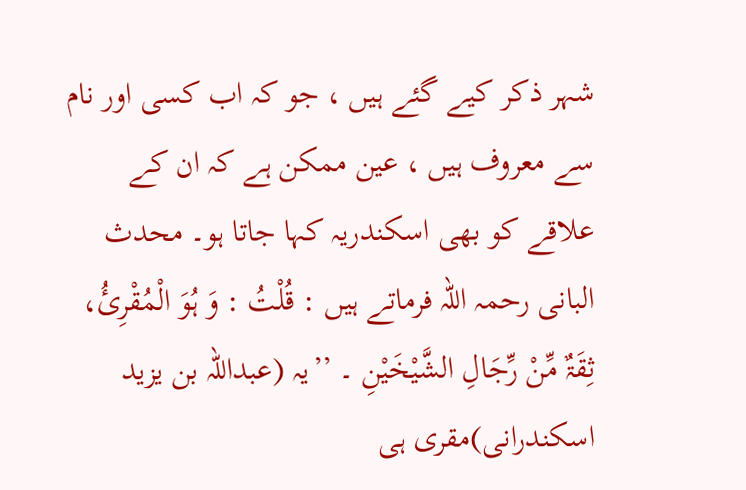شہر ذکر کیے گئے ہیں ، جو کہ اب کسی اور نام سے معروف ہیں ، عین ممکن ہے کہ ان کے علاقے کو بھی اسکندریہ کہا جاتا ہو۔ محدث البانی رحمہ اللہ فرماتے ہیں : قُلْتُ : وَ ہُوَ الْمُقْرِیُٔ، ثِقَۃٌ مِّنْ رِّجَالِ الشَّیْخَیْنِ ۔ ’’یہ (عبداللہ بن یزید اسکندرانی)مقری ہی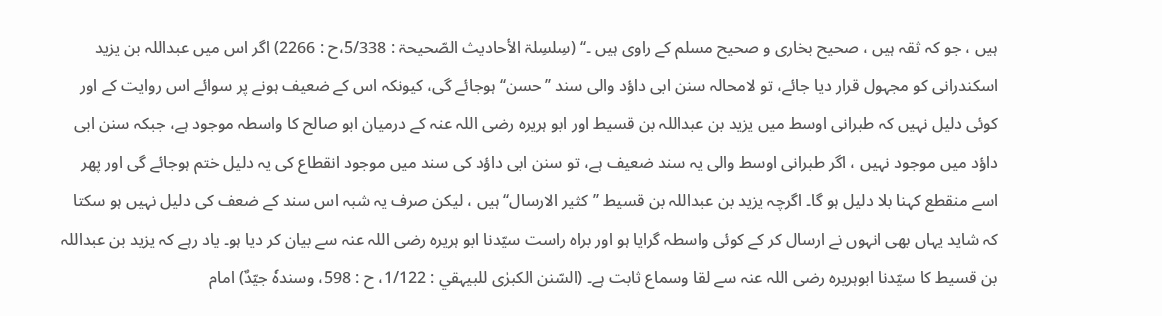ہیں ، جو کہ ثقہ ہیں ، صحیح بخاری و صحیح مسلم کے راوی ہیں ۔‘‘ (سِلسِلۃ الأحادیث الصّحیحۃ : 5/338،ح : 2266) اگر اس میں عبداللہ بن یزید اسکندرانی کو مجہول قرار دیا جائے، تو لامحالہ سنن ابی داؤد والی سند ’’حسن‘‘ ہوجائے گی، کیونکہ اس کے ضعیف ہونے پر سوائے اس روایت کے اور کوئی دلیل نہیں کہ طبرانی اوسط میں یزید بن عبداللہ بن قسیط اور ابو ہریرہ رضی اللہ عنہ کے درمیان ابو صالح کا واسطہ موجود ہے، جبکہ سنن ابی داؤد میں موجود نہیں ، اگر طبرانی اوسط والی یہ سند ضعیف ہے، تو سنن ابی داؤد کی سند میں موجود انقطاع کی یہ دلیل ختم ہوجائے گی اور پھر اسے منقطع کہنا بلا دلیل ہو گا۔ اگرچہ یزید بن عبداللہ بن قسیط ’’کثیر الارسال‘‘ ہیں ، لیکن صرف یہ شبہ اس سند کے ضعف کی دلیل نہیں ہو سکتا کہ شاید یہاں بھی انہوں نے ارسال کر کے کوئی واسطہ گرایا ہو اور براہ راست سیّدنا ابو ہریرہ رضی اللہ عنہ سے بیان کر دیا ہو۔ یاد رہے کہ یزید بن عبداللہ بن قسیط کا سیّدنا ابوہریرہ رضی اللہ عنہ سے لقا وسماع ثابت ہے۔ (السّنن الکبرٰی للبیہقي : 1/122، ح : 598، وسندہٗ جیّدٌ) امام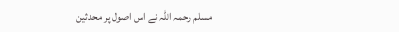مسلم رحمہ اللہ نے اس اصول پر محدثین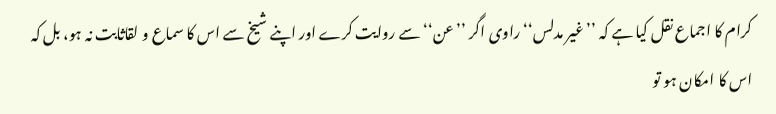کرام کا اجماع نقل کیا ہے کہ ’’غیر مدلس‘‘راوی اگر ’’عن‘‘ سے روایت کرے اور اپنے شیخ سے اس کا سماع و لقاثابت نہ ہو، بل کہ اس کا امکان ہو تو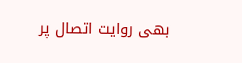بھی روایت اتصال پر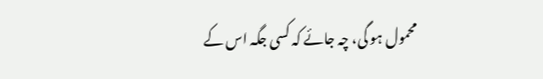محمول ہو گی، چہ جائے کہ کسی جگہ اس کے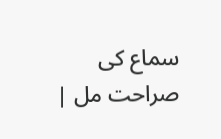سماع کی صراحت مل |